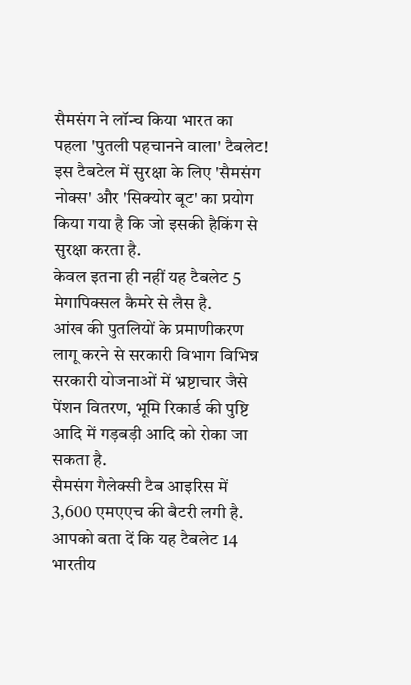सैमसंग ने लॉन्च किया भारत का पहला 'पुतली पहचानने वाला' टैबलेट!
इस टैबटेल में सुरक्षा के लिए 'सैमसंग नोक्स' और 'सिक्योर बूट' का प्रयोग किया गया है कि जो इसकी हैकिंग से सुरक्षा करता है.
केवल इतना ही नहीं यह टैबलेट 5 मेगापिक्सल कैमरे से लैस है.
आंख की पुतलियों के प्रमाणीकरण लागू करने से सरकारी विभाग विभिन्न सरकारी योजनाओं में भ्रष्टाचार जैसे पेंशन वितरण, भूमि रिकार्ड की पुष्टि आदि में गड़बड़ी आदि को रोका जा सकता है.
सैमसंग गैलेक्सी टैब आइरिस में 3,600 एमएएच की बैटरी लगी है.
आपको बता दें कि यह टैबलेट 14 भारतीय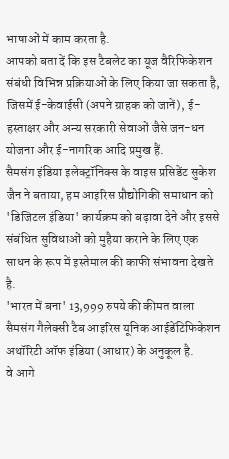भाषाओं में काम करता है.
आपको बता दें कि इस टैबलेट का यूज वैरिफिकेशन संबंधी विभिन्न प्रक्रियाओं के लिए किया जा सकता है, जिसमें ई-केवाईसी (अपने ग्राहक को जानें), ई-हस्ताक्षर और अन्य सरकारी सेवाओं जैसे जन-धन योजना और ई-नागरिक आदि प्रमुख हैं.
सैमसंग इंडिया इलेक्ट्रॉनिक्स के वाइस प्रसिडेंट सुकेश जैन ने बताया, हम आइरिस प्रौद्योगिकी समाधान को 'डिजिटल इंडिया' कार्यक्रम को बढ़ावा देने और इससे संबंधित सुविधाओं को मुहैया कराने के लिए एक साधन के रूप में इस्तेमाल की काफी संभावना देखते है.
'भारत में बना' 13,999 रुपये की कीमत वाला सैमसंग गैलेक्सी टैब आइरिस यूनिक आईडेंटिफिकेशन अथॉरिटी ऑफ इंडिया (आधार) के अनुकूल है.
वे आगे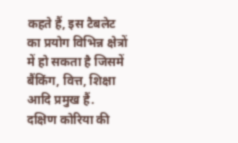कहते हैं, इस टैबलेट का प्रयोग विभिन्न क्षेत्रों में हो सकता है जिसमें बैंकिंग, वित्त, शिक्षा आदि प्रमुख हैं.
दक्षिण कोरिया की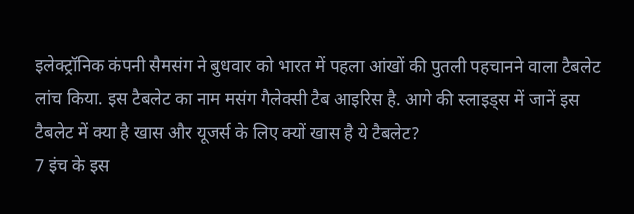इलेक्ट्रॉनिक कंपनी सैमसंग ने बुधवार को भारत में पहला आंखों की पुतली पहचानने वाला टैबलेट लांच किया. इस टैबलेट का नाम मसंग गैलेक्सी टैब आइरिस है. आगे की स्लाइड्स में जानें इस टैबलेट में क्या है खास और यूजर्स के लिए क्यों खास है ये टैबलेट?
7 इंच के इस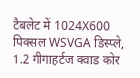टैबलेट में 1024X600 पिक्सल WSVGA डिस्प्ले, 1.2 गीगाहर्टज क्वाड कोर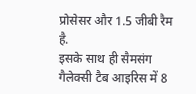प्रोसेसर और 1.5 जीबी रैम है.
इसके साथ ही सैमसंग गैलेक्सी टैब आइरिस में 8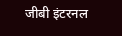जीबी इंटरनल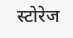स्टोरेज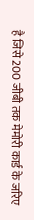है जिसे 200 जीबी तक मेमोरी कार्ड के जरिए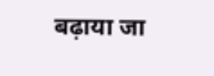बढ़ाया जा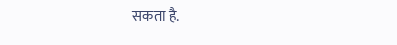सकता है.